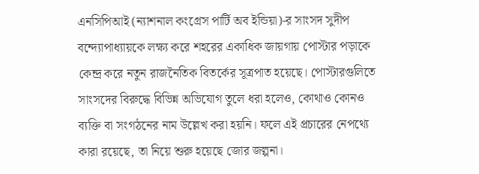এনসিপিআই (ন্যাশনাল কংগ্রেস পার্টি অব ইন্ডিয়া)-র সাংসদ সুদীপ বন্দ্যোপাধ্যায়কে লক্ষ্য করে শহরের একাধিক জায়গায় পোস্টার পড়াকে কেন্দ্র করে নতুন রাজনৈতিক বিতর্কের সূত্রপাত হয়েছে। পোস্টারগুলিতে সাংসদের বিরুদ্ধে বিভিন্ন অভিযোগ তুলে ধরা হলেও, কোথাও কোনও ব্যক্তি বা সংগঠনের নাম উল্লেখ করা হয়নি। ফলে এই প্রচারের নেপথ্যে কারা রয়েছে, তা নিয়ে শুরু হয়েছে জোর জল্পনা।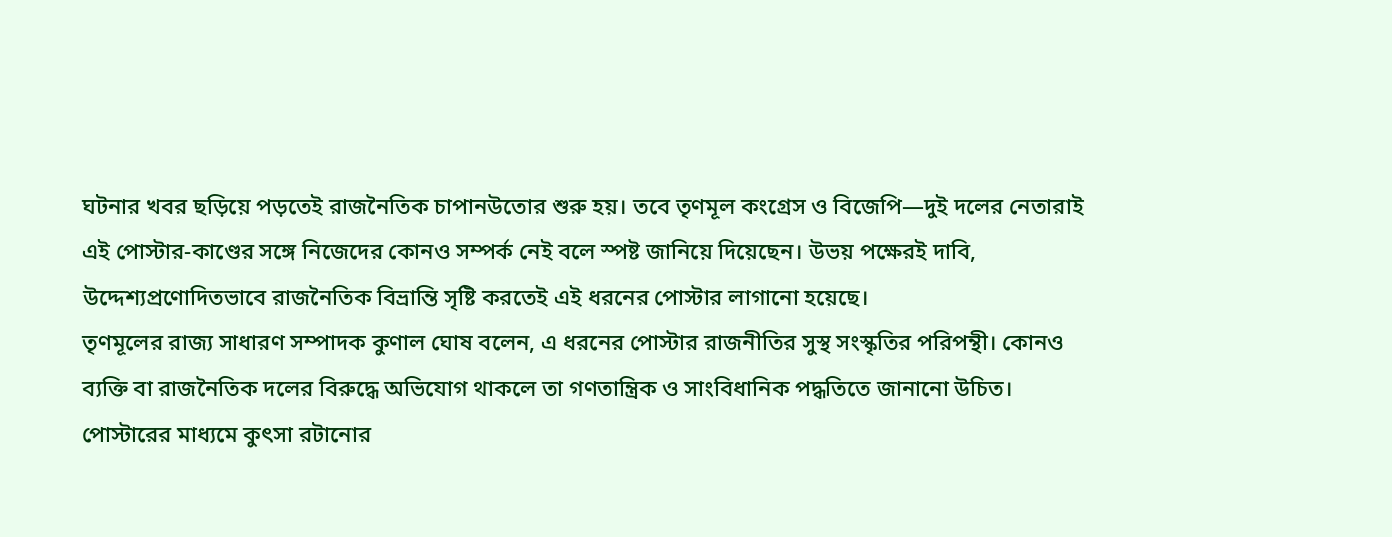ঘটনার খবর ছড়িয়ে পড়তেই রাজনৈতিক চাপানউতোর শুরু হয়। তবে তৃণমূল কংগ্রেস ও বিজেপি—দুই দলের নেতারাই এই পোস্টার-কাণ্ডের সঙ্গে নিজেদের কোনও সম্পর্ক নেই বলে স্পষ্ট জানিয়ে দিয়েছেন। উভয় পক্ষেরই দাবি, উদ্দেশ্যপ্রণোদিতভাবে রাজনৈতিক বিভ্রান্তি সৃষ্টি করতেই এই ধরনের পোস্টার লাগানো হয়েছে।
তৃণমূলের রাজ্য সাধারণ সম্পাদক কুণাল ঘোষ বলেন, এ ধরনের পোস্টার রাজনীতির সুস্থ সংস্কৃতির পরিপন্থী। কোনও ব্যক্তি বা রাজনৈতিক দলের বিরুদ্ধে অভিযোগ থাকলে তা গণতান্ত্রিক ও সাংবিধানিক পদ্ধতিতে জানানো উচিত। পোস্টারের মাধ্যমে কুৎসা রটানোর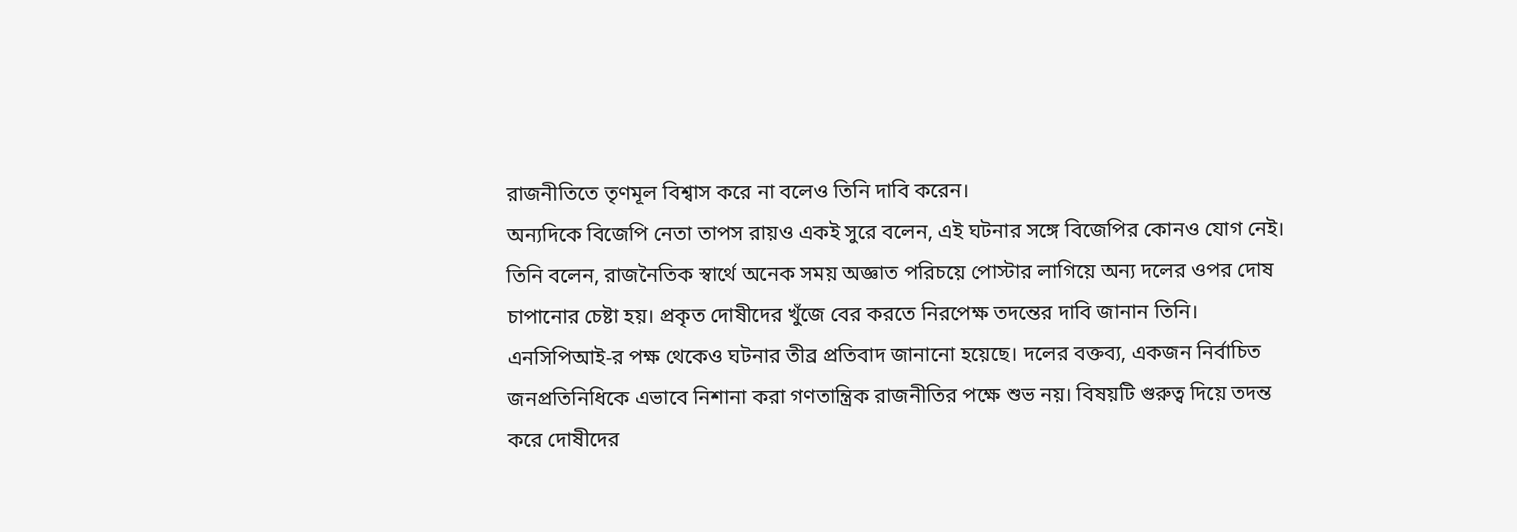রাজনীতিতে তৃণমূল বিশ্বাস করে না বলেও তিনি দাবি করেন।
অন্যদিকে বিজেপি নেতা তাপস রায়ও একই সুরে বলেন, এই ঘটনার সঙ্গে বিজেপির কোনও যোগ নেই। তিনি বলেন, রাজনৈতিক স্বার্থে অনেক সময় অজ্ঞাত পরিচয়ে পোস্টার লাগিয়ে অন্য দলের ওপর দোষ চাপানোর চেষ্টা হয়। প্রকৃত দোষীদের খুঁজে বের করতে নিরপেক্ষ তদন্তের দাবি জানান তিনি।
এনসিপিআই-র পক্ষ থেকেও ঘটনার তীব্র প্রতিবাদ জানানো হয়েছে। দলের বক্তব্য, একজন নির্বাচিত জনপ্রতিনিধিকে এভাবে নিশানা করা গণতান্ত্রিক রাজনীতির পক্ষে শুভ নয়। বিষয়টি গুরুত্ব দিয়ে তদন্ত করে দোষীদের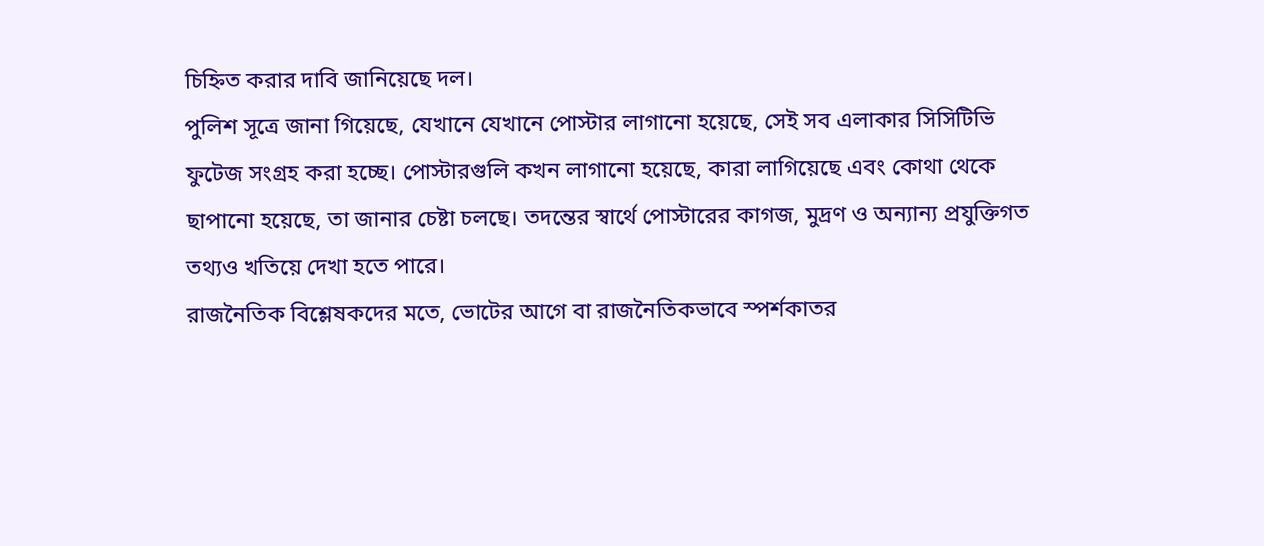চিহ্নিত করার দাবি জানিয়েছে দল।
পুলিশ সূত্রে জানা গিয়েছে, যেখানে যেখানে পোস্টার লাগানো হয়েছে, সেই সব এলাকার সিসিটিভি ফুটেজ সংগ্রহ করা হচ্ছে। পোস্টারগুলি কখন লাগানো হয়েছে, কারা লাগিয়েছে এবং কোথা থেকে ছাপানো হয়েছে, তা জানার চেষ্টা চলছে। তদন্তের স্বার্থে পোস্টারের কাগজ, মুদ্রণ ও অন্যান্য প্রযুক্তিগত তথ্যও খতিয়ে দেখা হতে পারে।
রাজনৈতিক বিশ্লেষকদের মতে, ভোটের আগে বা রাজনৈতিকভাবে স্পর্শকাতর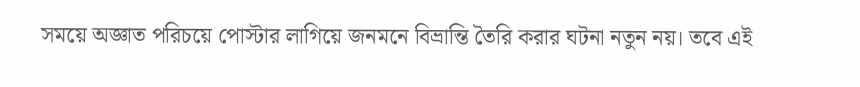সময়ে অজ্ঞাত পরিচয়ে পোস্টার লাগিয়ে জনমনে বিভ্রান্তি তৈরি করার ঘটনা নতুন নয়। তবে এই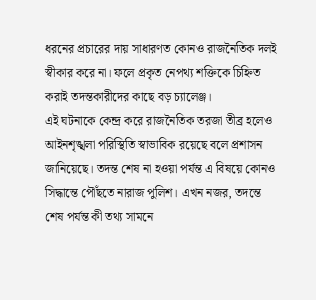ধরনের প্রচারের দায় সাধারণত কোনও রাজনৈতিক দলই স্বীকার করে না। ফলে প্রকৃত নেপথ্য শক্তিকে চিহ্নিত করাই তদন্তকারীদের কাছে বড় চ্যালেঞ্জ।
এই ঘটনাকে কেন্দ্র করে রাজনৈতিক তরজা তীব্র হলেও আইনশৃঙ্খলা পরিস্থিতি স্বাভাবিক রয়েছে বলে প্রশাসন জানিয়েছে। তদন্ত শেষ না হওয়া পর্যন্ত এ বিষয়ে কোনও সিদ্ধান্তে পৌঁছতে নারাজ পুলিশ। এখন নজর, তদন্তে শেষ পর্যন্ত কী তথ্য সামনে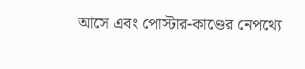আসে এবং পোস্টার-কাণ্ডের নেপথ্যে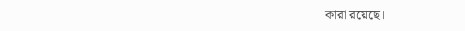কারা রয়েছে।